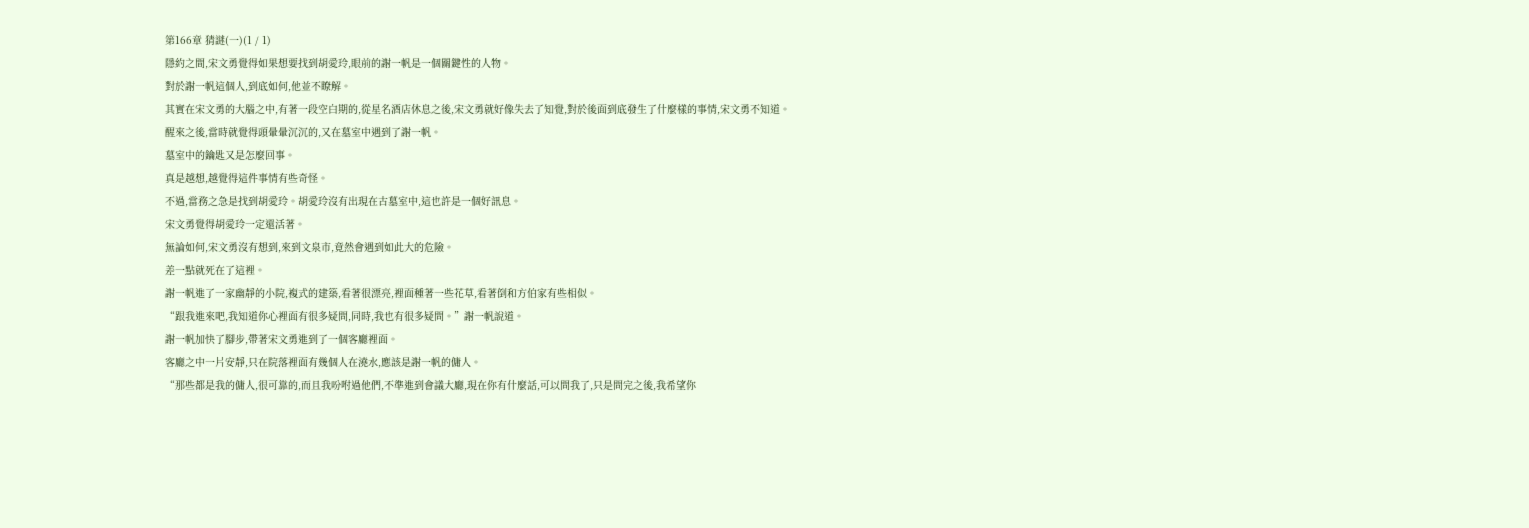第166章 猜謎(一)(1 / 1)
隱約之間,宋文勇覺得如果想要找到胡愛玲,眼前的謝一帆是一個關鍵性的人物。
對於謝一帆這個人,到底如何,他並不瞭解。
其實在宋文勇的大腦之中,有著一段空白期的,從星名酒店休息之後,宋文勇就好像失去了知覺,對於後面到底發生了什麼樣的事情,宋文勇不知道。
醒來之後,當時就覺得頭暈暈沉沉的,又在墓室中遇到了謝一帆。
墓室中的鑰匙又是怎麼回事。
真是越想,越覺得這件事情有些奇怪。
不過,當務之急是找到胡愛玲。胡愛玲沒有出現在古墓室中,這也許是一個好訊息。
宋文勇覺得胡愛玲一定還活著。
無論如何,宋文勇沒有想到,來到文泉市,竟然會遇到如此大的危險。
差一點就死在了這裡。
謝一帆進了一家幽靜的小院,複式的建築,看著很漂亮,裡面種著一些花草,看著倒和方伯家有些相似。
“跟我進來吧,我知道你心裡面有很多疑問,同時,我也有很多疑問。”謝一帆說道。
謝一帆加快了腳步,帶著宋文勇進到了一個客廳裡面。
客廳之中一片安靜,只在院落裡面有幾個人在澆水,應該是謝一帆的傭人。
“那些都是我的傭人,很可靠的,而且我吩咐過他們,不準進到會議大廳,現在你有什麼話,可以問我了,只是問完之後,我希望你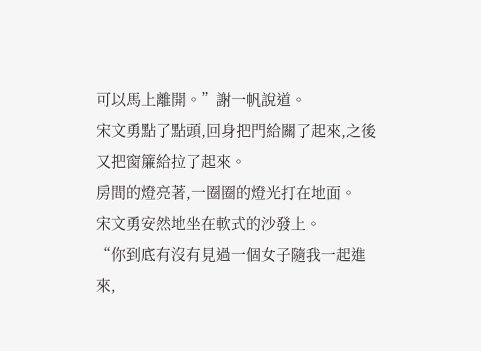可以馬上離開。”謝一帆說道。
宋文勇點了點頭,回身把門給關了起來,之後又把窗簾給拉了起來。
房間的燈亮著,一圈圈的燈光打在地面。
宋文勇安然地坐在軟式的沙發上。
“你到底有沒有見過一個女子隨我一起進來,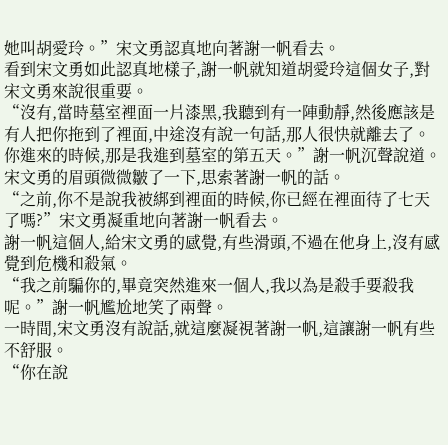她叫胡愛玲。”宋文勇認真地向著謝一帆看去。
看到宋文勇如此認真地樣子,謝一帆就知道胡愛玲這個女子,對宋文勇來說很重要。
“沒有,當時墓室裡面一片漆黑,我聽到有一陣動靜,然後應該是有人把你拖到了裡面,中途沒有說一句話,那人很快就離去了。你進來的時候,那是我進到墓室的第五天。”謝一帆沉聲說道。
宋文勇的眉頭微微皺了一下,思索著謝一帆的話。
“之前,你不是說我被綁到裡面的時候,你已經在裡面待了七天了嗎?”宋文勇凝重地向著謝一帆看去。
謝一帆這個人,給宋文勇的感覺,有些滑頭,不過在他身上,沒有感覺到危機和殺氣。
“我之前騙你的,畢竟突然進來一個人,我以為是殺手要殺我呢。”謝一帆尷尬地笑了兩聲。
一時間,宋文勇沒有說話,就這麼凝視著謝一帆,這讓謝一帆有些不舒服。
“你在說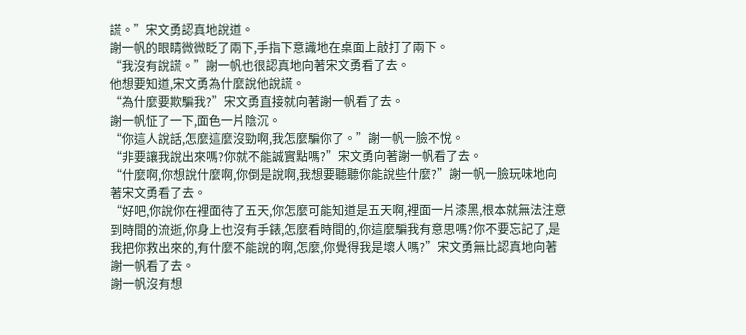謊。”宋文勇認真地說道。
謝一帆的眼睛微微眨了兩下,手指下意識地在桌面上敲打了兩下。
“我沒有說謊。”謝一帆也很認真地向著宋文勇看了去。
他想要知道,宋文勇為什麼說他說謊。
“為什麼要欺騙我?”宋文勇直接就向著謝一帆看了去。
謝一帆怔了一下,面色一片陰沉。
“你這人說話,怎麼這麼沒勁啊,我怎麼騙你了。”謝一帆一臉不悅。
“非要讓我說出來嗎?你就不能誠實點嗎?”宋文勇向著謝一帆看了去。
“什麼啊,你想說什麼啊,你倒是說啊,我想要聽聽你能說些什麼?”謝一帆一臉玩味地向著宋文勇看了去。
“好吧,你說你在裡面待了五天,你怎麼可能知道是五天啊,裡面一片漆黑,根本就無法注意到時間的流逝,你身上也沒有手錶,怎麼看時間的,你這麼騙我有意思嗎?你不要忘記了,是我把你救出來的,有什麼不能說的啊,怎麼,你覺得我是壞人嗎?”宋文勇無比認真地向著謝一帆看了去。
謝一帆沒有想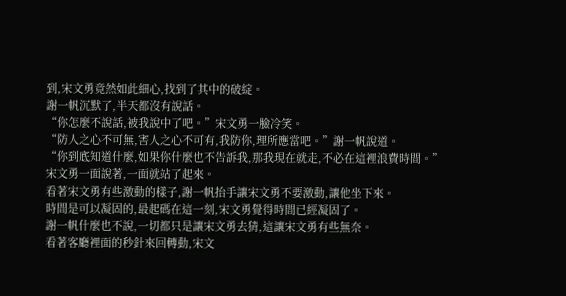到,宋文勇竟然如此細心,找到了其中的破綻。
謝一帆沉默了,半天都沒有說話。
“你怎麼不說話,被我說中了吧。”宋文勇一臉冷笑。
“防人之心不可無,害人之心不可有,我防你,理所應當吧。”謝一帆說道。
“你到底知道什麼,如果你什麼也不告訴我,那我現在就走,不必在這裡浪費時間。”宋文勇一面說著,一面就站了起來。
看著宋文勇有些激動的樣子,謝一帆抬手讓宋文勇不要激動,讓他坐下來。
時間是可以凝固的,最起碼在這一刻,宋文勇覺得時間已經凝固了。
謝一帆什麼也不說,一切都只是讓宋文勇去猜,這讓宋文勇有些無奈。
看著客廳裡面的秒針來回轉動,宋文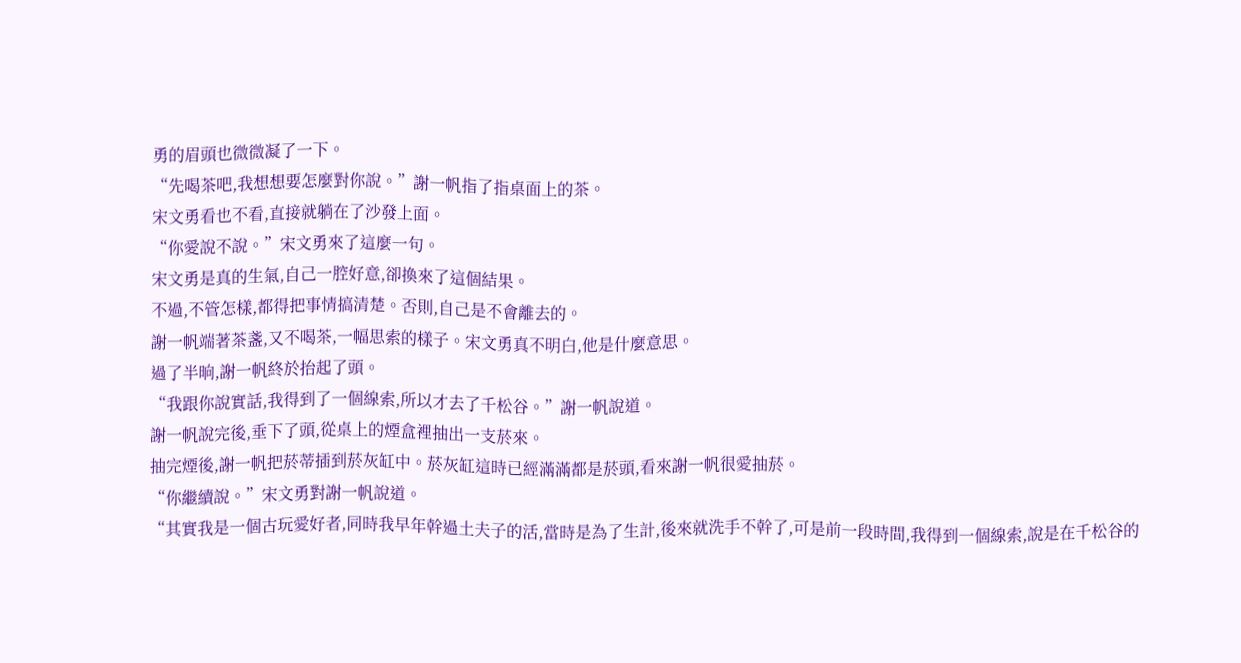勇的眉頭也微微凝了一下。
“先喝茶吧,我想想要怎麼對你說。”謝一帆指了指桌面上的茶。
宋文勇看也不看,直接就躺在了沙發上面。
“你愛說不說。”宋文勇來了這麼一句。
宋文勇是真的生氣,自己一腔好意,卻換來了這個結果。
不過,不管怎樣,都得把事情搞清楚。否則,自己是不會離去的。
謝一帆端著茶盞,又不喝茶,一幅思索的樣子。宋文勇真不明白,他是什麼意思。
過了半晌,謝一帆終於抬起了頭。
“我跟你說實話,我得到了一個線索,所以才去了千松谷。”謝一帆說道。
謝一帆說完後,垂下了頭,從桌上的煙盒裡抽出一支菸來。
抽完煙後,謝一帆把菸蒂插到菸灰缸中。菸灰缸這時已經滿滿都是菸頭,看來謝一帆很愛抽菸。
“你繼續說。”宋文勇對謝一帆說道。
“其實我是一個古玩愛好者,同時我早年幹過土夫子的活,當時是為了生計,後來就洗手不幹了,可是前一段時間,我得到一個線索,說是在千松谷的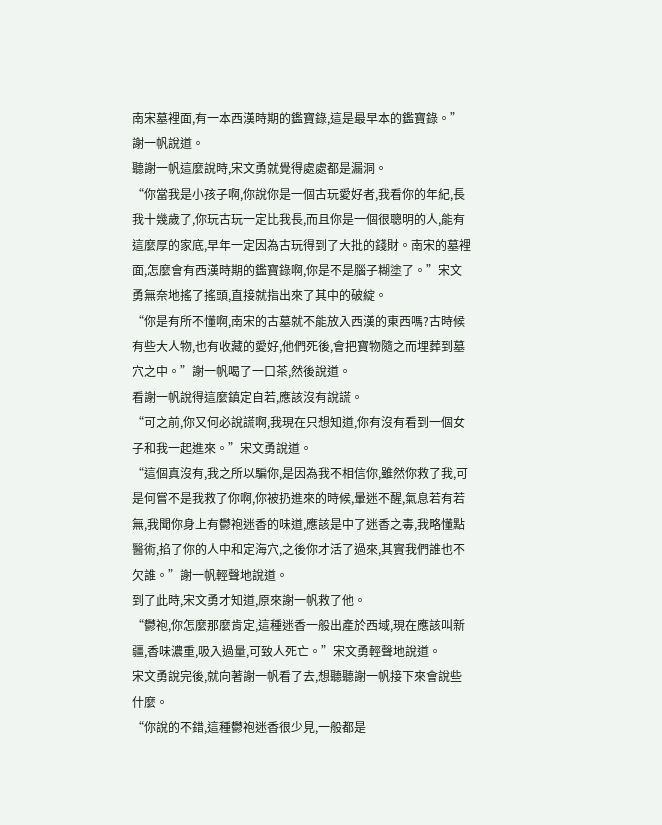南宋墓裡面,有一本西漢時期的鑑寶錄,這是最早本的鑑寶錄。”謝一帆說道。
聽謝一帆這麼說時,宋文勇就覺得處處都是漏洞。
“你當我是小孩子啊,你說你是一個古玩愛好者,我看你的年紀,長我十幾歲了,你玩古玩一定比我長,而且你是一個很聰明的人,能有這麼厚的家底,早年一定因為古玩得到了大批的錢財。南宋的墓裡面,怎麼會有西漢時期的鑑寶錄啊,你是不是腦子糊塗了。”宋文勇無奈地搖了搖頭,直接就指出來了其中的破綻。
“你是有所不懂啊,南宋的古墓就不能放入西漢的東西嗎?古時候有些大人物,也有收藏的愛好,他們死後,會把寶物隨之而埋葬到墓穴之中。”謝一帆喝了一口茶,然後說道。
看謝一帆說得這麼鎮定自若,應該沒有說謊。
“可之前,你又何必說謊啊,我現在只想知道,你有沒有看到一個女子和我一起進來。”宋文勇說道。
“這個真沒有,我之所以騙你,是因為我不相信你,雖然你救了我,可是何嘗不是我救了你啊,你被扔進來的時候,暈迷不醒,氣息若有若無,我聞你身上有鬱袍迷香的味道,應該是中了迷香之毒,我略懂點醫術,掐了你的人中和定海穴,之後你才活了過來,其實我們誰也不欠誰。”謝一帆輕聲地說道。
到了此時,宋文勇才知道,原來謝一帆救了他。
“鬱袍,你怎麼那麼肯定,這種迷香一般出產於西域,現在應該叫新疆,香味濃重,吸入過量,可致人死亡。”宋文勇輕聲地說道。
宋文勇說完後,就向著謝一帆看了去,想聽聽謝一帆接下來會說些什麼。
“你說的不錯,這種鬱袍迷香很少見,一般都是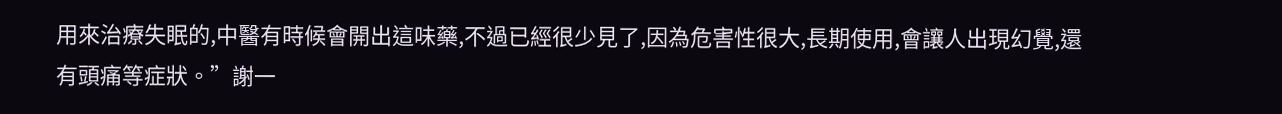用來治療失眠的,中醫有時候會開出這味藥,不過已經很少見了,因為危害性很大,長期使用,會讓人出現幻覺,還有頭痛等症狀。”謝一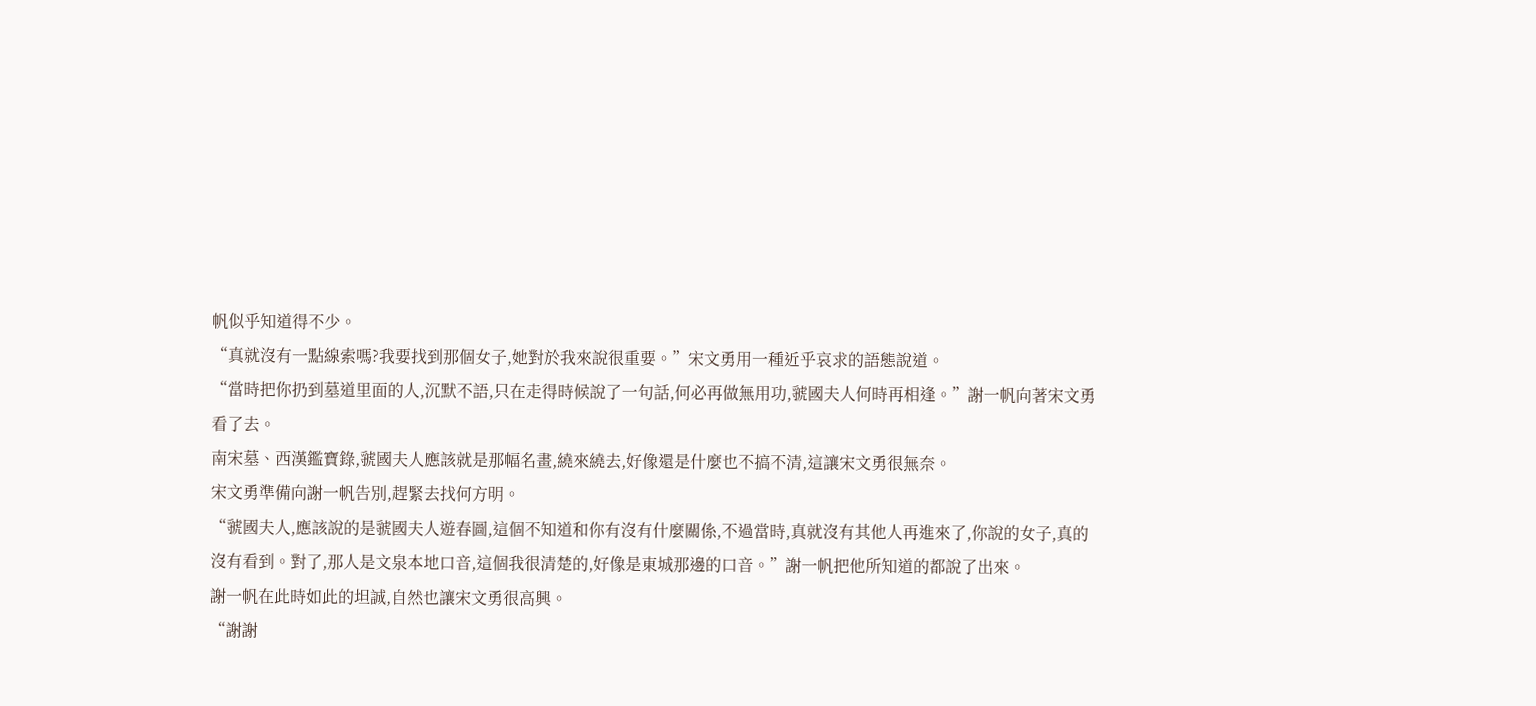帆似乎知道得不少。
“真就沒有一點線索嗎?我要找到那個女子,她對於我來說很重要。”宋文勇用一種近乎哀求的語態說道。
“當時把你扔到墓道里面的人,沉默不語,只在走得時候說了一句話,何必再做無用功,虢國夫人何時再相逢。”謝一帆向著宋文勇看了去。
南宋墓、西漢鑑寶錄,虢國夫人應該就是那幅名畫,繞來繞去,好像還是什麼也不搞不清,這讓宋文勇很無奈。
宋文勇準備向謝一帆告別,趕緊去找何方明。
“虢國夫人,應該說的是虢國夫人遊春圖,這個不知道和你有沒有什麼關係,不過當時,真就沒有其他人再進來了,你說的女子,真的沒有看到。對了,那人是文泉本地口音,這個我很清楚的,好像是東城那邊的口音。”謝一帆把他所知道的都說了出來。
謝一帆在此時如此的坦誠,自然也讓宋文勇很高興。
“謝謝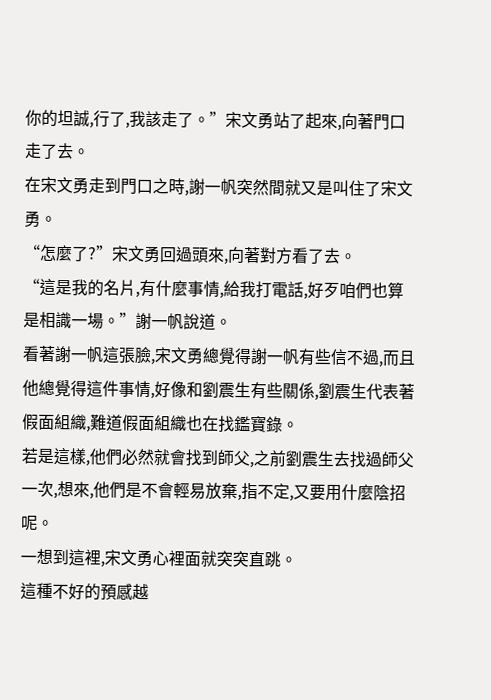你的坦誠,行了,我該走了。”宋文勇站了起來,向著門口走了去。
在宋文勇走到門口之時,謝一帆突然間就又是叫住了宋文勇。
“怎麼了?”宋文勇回過頭來,向著對方看了去。
“這是我的名片,有什麼事情,給我打電話,好歹咱們也算是相識一場。”謝一帆說道。
看著謝一帆這張臉,宋文勇總覺得謝一帆有些信不過,而且他總覺得這件事情,好像和劉震生有些關係,劉震生代表著假面組織,難道假面組織也在找鑑寶錄。
若是這樣,他們必然就會找到師父,之前劉震生去找過師父一次,想來,他們是不會輕易放棄,指不定,又要用什麼陰招呢。
一想到這裡,宋文勇心裡面就突突直跳。
這種不好的預感越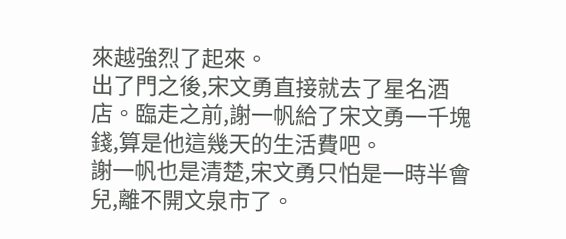來越強烈了起來。
出了門之後,宋文勇直接就去了星名酒店。臨走之前,謝一帆給了宋文勇一千塊錢,算是他這幾天的生活費吧。
謝一帆也是清楚,宋文勇只怕是一時半會兒,離不開文泉市了。